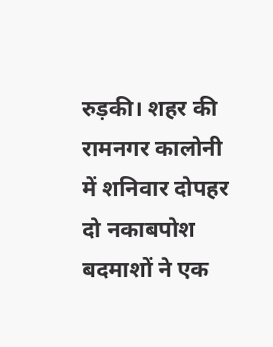रुड़की। शहर की रामनगर कालोनी में शनिवार दोपहर दो नकाबपोश बदमाशों ने एक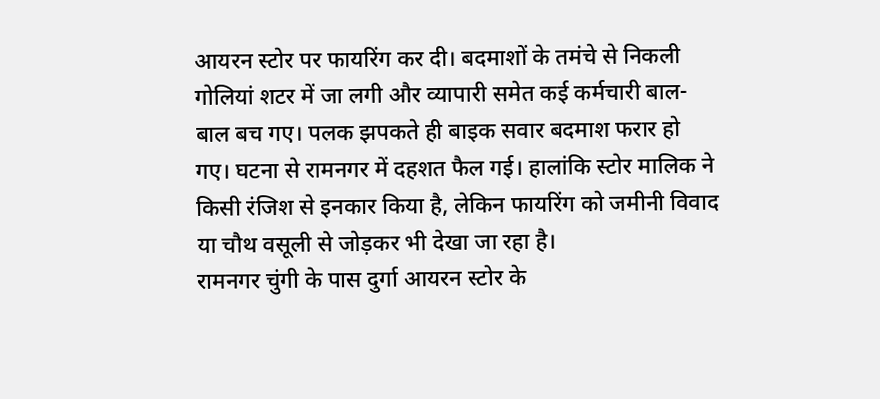आयरन स्टोर पर फायरिंग कर दी। बदमाशों के तमंचे से निकली गोलियां शटर में जा लगी और व्यापारी समेत कई कर्मचारी बाल-बाल बच गए। पलक झपकते ही बाइक सवार बदमाश फरार हो गए। घटना से रामनगर में दहशत फैल गई। हालांकि स्टोर मालिक ने किसी रंजिश से इनकार किया है, लेकिन फायरिंग को जमीनी विवाद या चौथ वसूली से जोड़कर भी देखा जा रहा है।
रामनगर चुंगी के पास दुर्गा आयरन स्टोर के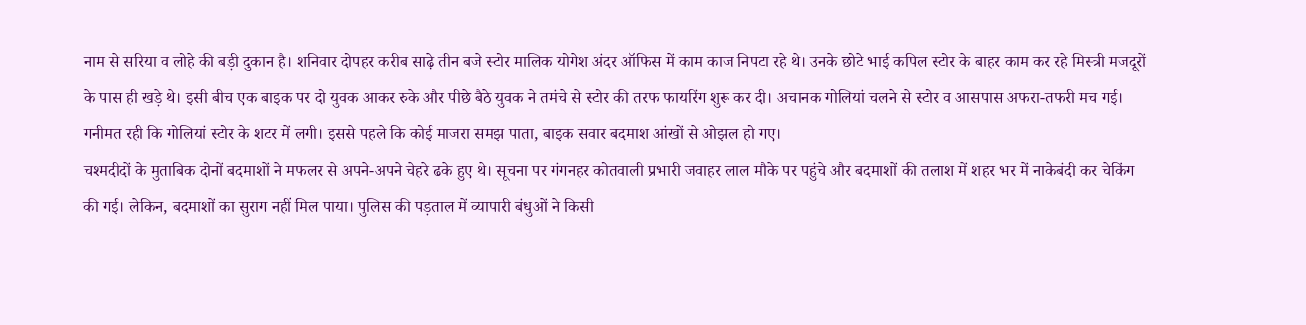नाम से सरिया व लोहे की बड़ी दुकान है। शनिवार दोपहर करीब साढ़े तीन बजे स्टोर मालिक योगेश अंदर ऑफिस में काम काज निपटा रहे थे। उनके छोटे भाई कपिल स्टोर के बाहर काम कर रहे मिस्त्री मजदूरों के पास ही खड़े थे। इसी बीच एक बाइक पर दो युवक आकर रुके और पीछे बैठे युवक ने तमंचे से स्टोर की तरफ फायरिंग शुरू कर दी। अचानक गोलियां चलने से स्टोर व आसपास अफरा-तफरी मच गई। गनीमत रही कि गोलियां स्टोर के शटर में लगी। इससे पहले कि कोई माजरा समझ पाता, बाइक सवार बदमाश आंखों से ओझल हो गए।
चश्मदीदों के मुताबिक दोनों बदमाशों ने मफलर से अपने-अपने चेहरे ढके हुए थे। सूचना पर गंगनहर कोतवाली प्रभारी जवाहर लाल मौके पर पहुंचे और बदमाशों की तलाश में शहर भर में नाकेबंदी कर चेकिंग की गई। लेकिन, बदमाशों का सुराग नहीं मिल पाया। पुलिस की पड़ताल में व्यापारी बंधुओं ने किसी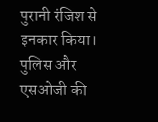पुरानी रंजिश से इनकार किया। पुलिस और एसओजी की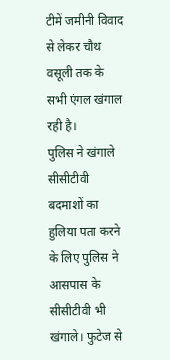टीमें जमीनी विवाद से लेकर चौथ वसूली तक के सभी एंगल खंगाल रही है।
पुलिस ने खंगाले सीसीटीवी
बदमाशों का हुलिया पता करने के लिए पुलिस ने आसपास के सीसीटीवी भी खंगाले। फुटेज से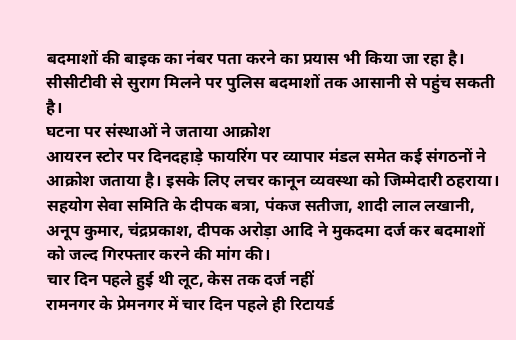बदमाशों की बाइक का नंबर पता करने का प्रयास भी किया जा रहा है। सीसीटीवी से सुराग मिलने पर पुलिस बदमाशों तक आसानी से पहुंच सकती है।
घटना पर संस्थाओं ने जताया आक्रोश
आयरन स्टोर पर दिनदहाड़े फायरिंग पर व्यापार मंडल समेत कई संगठनों ने आक्रोश जताया है। इसके लिए लचर कानून व्यवस्था को जिम्मेदारी ठहराया। सहयोग सेवा समिति के दीपक बत्रा, पंकज सतीजा, शादी लाल लखानी, अनूप कुमार, चंद्रप्रकाश, दीपक अरोड़ा आदि ने मुकदमा दर्ज कर बदमाशों को जल्द गिरफ्तार करने की मांग की।
चार दिन पहले हुई थी लूट, केस तक दर्ज नहीं
रामनगर के प्रेमनगर में चार दिन पहले ही रिटायर्ड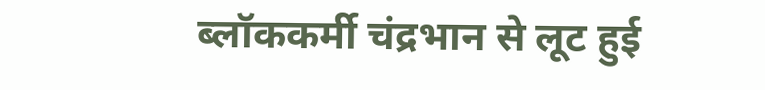ब्लॉककर्मी चंद्रभान से लूट हुई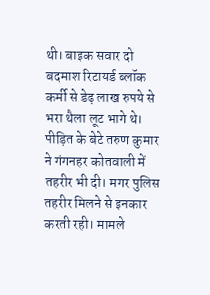थी। बाइक सवार दो बदमाश रिटायर्ड ब्लॉक कर्मी से डेढ़ लाख रुपये से भरा थैला लूट भागे थे। पीड़ित के बेटे तरुण कुमार ने गंगनहर कोतवाली में तहरीर भी दी। मगर पुलिस तहरीर मिलने से इनकार करती रही। मामले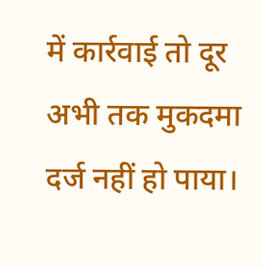में कार्रवाई तो दूर अभी तक मुकदमा दर्ज नहीं हो पाया।